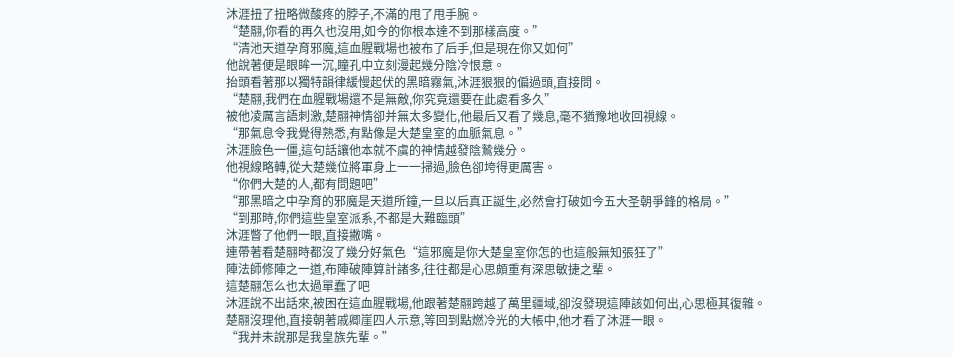沐涯扭了扭略微酸疼的脖子,不滿的甩了甩手腕。
“楚翮,你看的再久也沒用,如今的你根本達不到那樣高度。”
“清池天道孕育邪魔,這血腥戰場也被布了后手,但是現在你又如何”
他說著便是眼眸一沉,瞳孔中立刻漫起幾分陰冷恨意。
抬頭看著那以獨特韻律緩慢起伏的黑暗霧氣,沐涯狠狠的偏過頭,直接問。
“楚翮,我們在血腥戰場還不是無敵,你究竟還要在此處看多久”
被他凌厲言語刺激,楚翮神情卻并無太多變化,他最后又看了幾息,毫不猶豫地收回視線。
“那氣息令我覺得熟悉,有點像是大楚皇室的血脈氣息。”
沐涯臉色一僵,這句話讓他本就不虞的神情越發陰鷙幾分。
他視線略轉,從大楚幾位將軍身上一一掃過,臉色卻垮得更厲害。
“你們大楚的人,都有問題吧”
“那黑暗之中孕育的邪魔是天道所鐘,一旦以后真正誕生,必然會打破如今五大圣朝爭鋒的格局。”
“到那時,你們這些皇室派系,不都是大難臨頭”
沐涯瞥了他們一眼,直接撇嘴。
連帶著看楚翮時都沒了幾分好氣色“這邪魔是你大楚皇室你怎的也這般無知張狂了”
陣法師修陣之一道,布陣破陣算計諸多,往往都是心思頗重有深思敏捷之輩。
這楚翮怎么也太過單蠢了吧
沐涯說不出話來,被困在這血腥戰場,他跟著楚翮跨越了萬里疆域,卻沒發現這陣該如何出,心思極其復雜。
楚翮沒理他,直接朝著戚卿崖四人示意,等回到點燃冷光的大帳中,他才看了沐涯一眼。
“我并未說那是我皇族先輩。”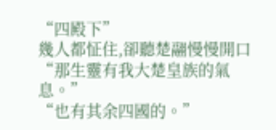“四殿下”
幾人都怔住,卻聽楚翮慢慢開口“那生靈有我大楚皇族的氣息。”
“也有其余四國的。”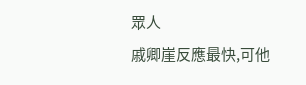眾人
戚卿崖反應最快,可他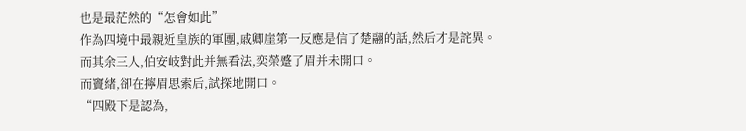也是最茫然的“怎會如此”
作為四境中最親近皇族的軍團,戚卿崖第一反應是信了楚翮的話,然后才是詫異。
而其余三人,伯安岐對此并無看法,奕榮蹙了眉并未開口。
而竇緒,卻在擰眉思索后,試探地開口。
“四殿下是認為,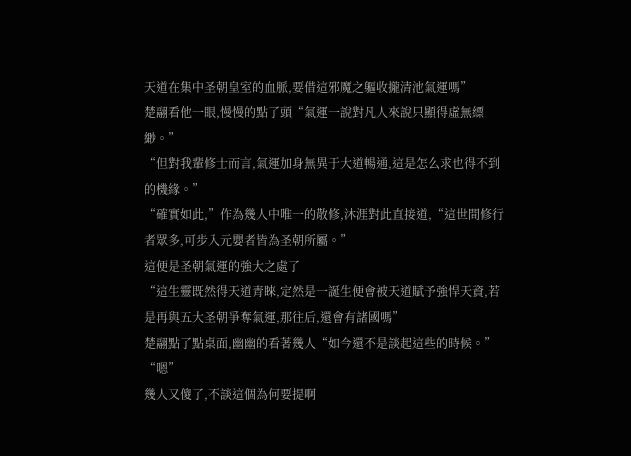天道在集中圣朝皇室的血脈,要借這邪魔之軀收攏清池氣運嗎”
楚翮看他一眼,慢慢的點了頭“氣運一說對凡人來說只顯得虛無縹緲。”
“但對我輩修士而言,氣運加身無異于大道暢通,這是怎么求也得不到的機緣。”
“確實如此,”作為幾人中唯一的散修,沐涯對此直接道,“這世間修行者眾多,可步入元嬰者皆為圣朝所屬。”
這便是圣朝氣運的強大之處了
“這生靈既然得天道青睞,定然是一誕生便會被天道賦予強悍天資,若是再與五大圣朝爭奪氣運,那往后,還會有諸國嗎”
楚翮點了點桌面,幽幽的看著幾人“如今還不是談起這些的時候。”
“嗯”
幾人又傻了,不談這個為何要提啊